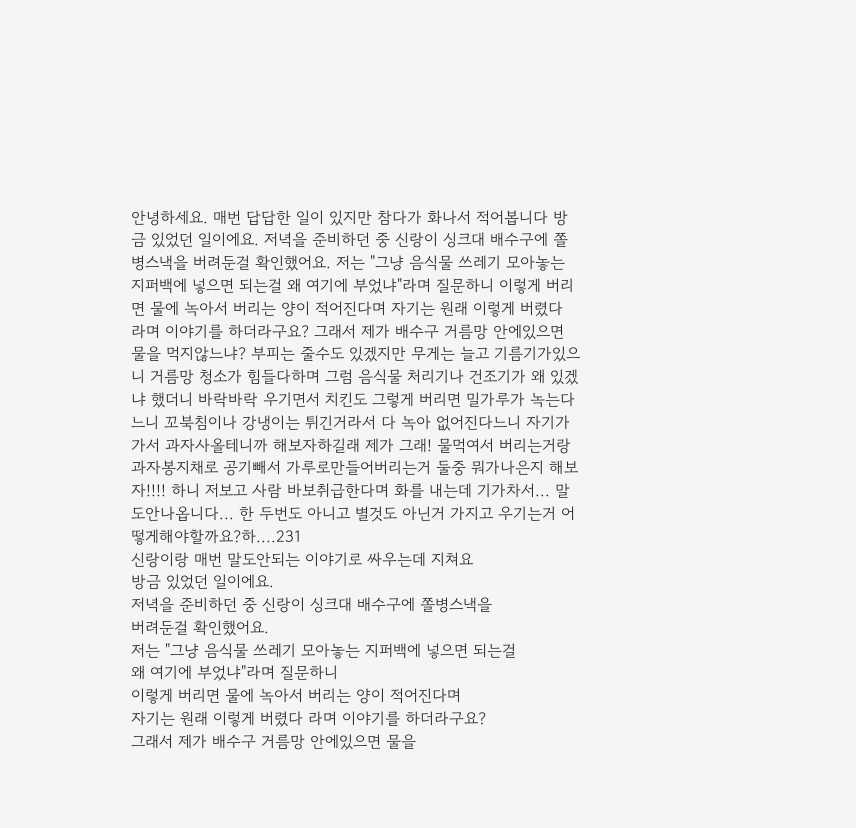안녕하세요. 매번 답답한 일이 있지만 참다가 화나서 적어봅니다 방금 있었던 일이에요. 저녁을 준비하던 중 신랑이 싱크대 배수구에 쫄병스낵을 버려둔걸 확인했어요. 저는 "그냥 음식물 쓰레기 모아놓는 지퍼백에 넣으면 되는걸 왜 여기에 부었냐"라며 질문하니 이렇게 버리면 물에 녹아서 버리는 양이 적어진다며 자기는 원래 이렇게 버렸다 라며 이야기를 하더라구요? 그래서 제가 배수구 거름망 안에있으면 물을 먹지않느냐? 부피는 줄수도 있겠지만 무게는 늘고 기름기가있으니 거름망 청소가 힘들다하며 그럼 음식물 처리기나 건조기가 왜 있겠냐 했더니 바락바락 우기면서 치킨도 그렇게 버리면 밀가루가 녹는다느니 꼬북침이나 강냉이는 튀긴거라서 다 녹아 없어진다느니 자기가 가서 과자사올테니까 해보자하길래 제가 그래! 물먹여서 버리는거랑 과자봉지채로 공기빼서 가루로만들어버리는거 둘중 뭐가나은지 해보자!!!! 하니 저보고 사람 바보취급한다며 화를 내는데 기가차서... 말도안나옵니다... 한 두번도 아니고 별것도 아닌거 가지고 우기는거 어떻게해야할까요?하....231
신랑이랑 매번 말도안되는 이야기로 싸우는데 지쳐요
방금 있었던 일이에요.
저녁을 준비하던 중 신랑이 싱크대 배수구에 쫄병스낵을
버려둔걸 확인했어요.
저는 "그냥 음식물 쓰레기 모아놓는 지퍼백에 넣으면 되는걸
왜 여기에 부었냐"라며 질문하니
이렇게 버리면 물에 녹아서 버리는 양이 적어진다며
자기는 원래 이렇게 버렸다 라며 이야기를 하더라구요?
그래서 제가 배수구 거름망 안에있으면 물을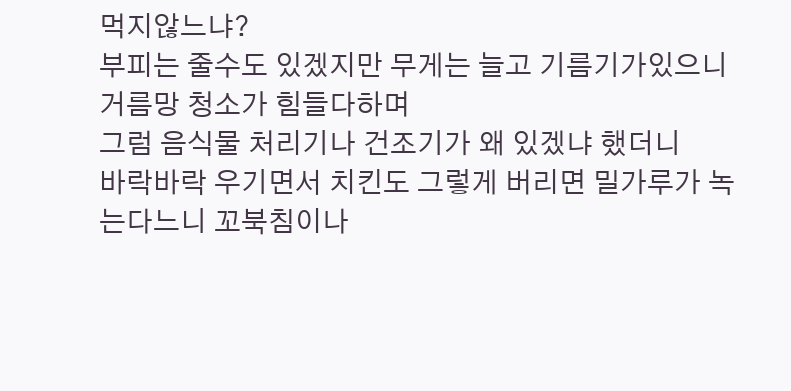먹지않느냐?
부피는 줄수도 있겠지만 무게는 늘고 기름기가있으니
거름망 청소가 힘들다하며
그럼 음식물 처리기나 건조기가 왜 있겠냐 했더니
바락바락 우기면서 치킨도 그렇게 버리면 밀가루가 녹는다느니 꼬북침이나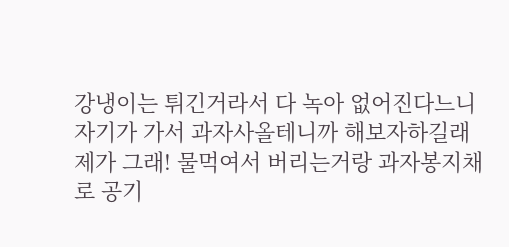강냉이는 튀긴거라서 다 녹아 없어진다느니 자기가 가서 과자사올테니까 해보자하길래
제가 그래! 물먹여서 버리는거랑 과자봉지채로 공기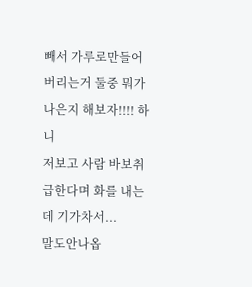빼서 가루로만들어버리는거 둘중 뭐가나은지 해보자!!!! 하니
저보고 사람 바보취급한다며 화를 내는데 기가차서...
말도안나옵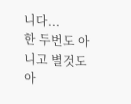니다...
한 두번도 아니고 별것도 아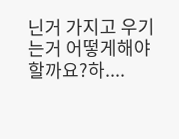닌거 가지고 우기는거 어떻게해야할까요?하....